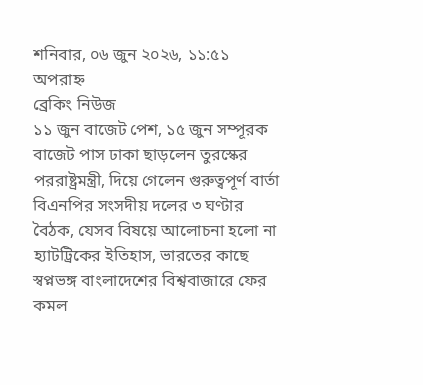শনিবার, ০৬ জুন ২০২৬, ১১:৫১ অপরাহ্ন
ব্রেকিং নিউজ
১১ জুন বাজেট পেশ, ১৫ জুন সম্পূরক বাজেট পাস ঢাকা ছাড়লেন তুরস্কের পররাষ্ট্রমন্ত্রী, দিয়ে গেলেন গুরুত্বপূর্ণ বার্তা বিএনপির সংসদীয় দলের ৩ ঘণ্টার বৈঠক, যেসব বিষয়ে আলোচনা হলো না হ্যাটট্রিকের ইতিহাস, ভারতের কাছে স্বপ্নভঙ্গ বাংলাদেশের বিশ্ববাজারে ফের কমল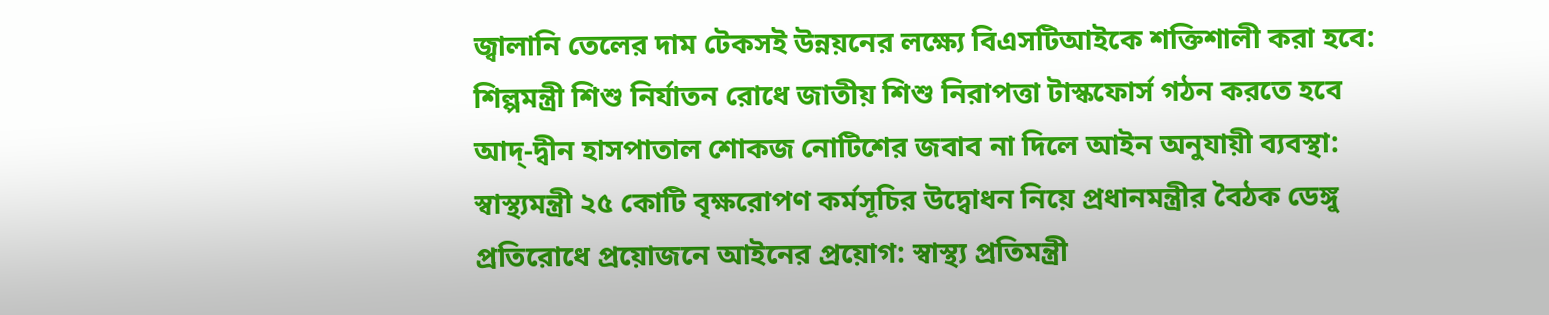জ্বালানি তেলের দাম টেকসই উন্নয়নের লক্ষ্যে বিএসটিআইকে শক্তিশালী করা হবে: শিল্পমন্ত্রী শিশু নির্যাতন রোধে জাতীয় শিশু নিরাপত্তা টাস্কফোর্স গঠন করতে হবে আদ্‌-দ্বীন হাসপাতাল শোকজ নোটিশের জবাব না দিলে আইন অনুযায়ী ব্যবস্থা: স্বাস্থ্যমন্ত্রী ২৫ কোটি বৃক্ষরোপণ কর্মসূচির উদ্বোধন নিয়ে প্রধানমন্ত্রীর বৈঠক ডেঙ্গু প্রতিরোধে প্রয়োজনে আইনের প্রয়োগ: স্বাস্থ্য প্রতিমন্ত্রী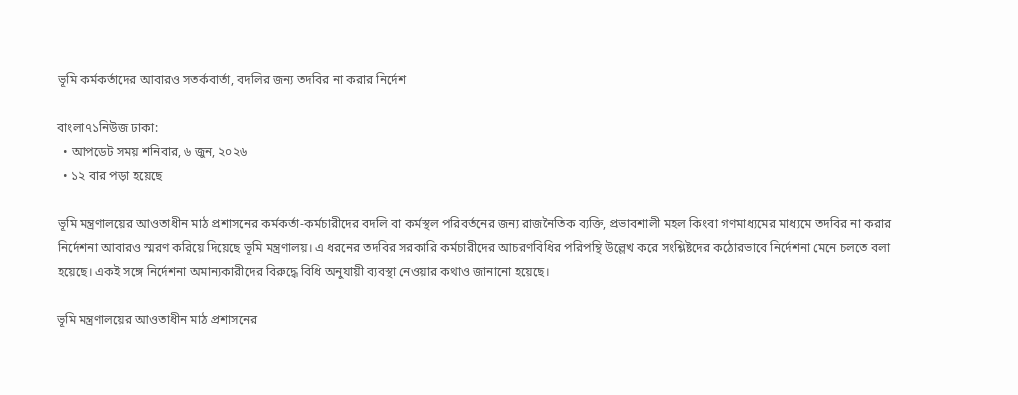ভূমি কর্মকর্তাদের আবারও সতর্কবার্তা, বদলির জন্য তদবির না করার নির্দেশ

বাংলা৭১নিউজ ঢাকা:
  • আপডেট সময় শনিবার, ৬ জুন, ২০২৬
  • ১২ বার পড়া হয়েছে

ভূমি মন্ত্রণালয়ের আওতাধীন মাঠ প্রশাসনের কর্মকর্তা-কর্মচারীদের বদলি বা কর্মস্থল পরিবর্তনের জন্য রাজনৈতিক ব্যক্তি, প্রভাবশালী মহল কিংবা গণমাধ্যমের মাধ্যমে তদবির না করার নির্দেশনা আবারও স্মরণ করিয়ে দিয়েছে ভূমি মন্ত্রণালয়। এ ধরনের তদবির সরকারি কর্মচারীদের আচরণবিধির পরিপন্থি উল্লেখ করে সংশ্লিষ্টদের কঠোরভাবে নির্দেশনা মেনে চলতে বলা হয়েছে। একই সঙ্গে নির্দেশনা অমান্যকারীদের বিরুদ্ধে বিধি অনুযায়ী ব্যবস্থা নেওয়ার কথাও জানানো হয়েছে।

ভূমি মন্ত্রণালয়ের আওতাধীন মাঠ প্রশাসনের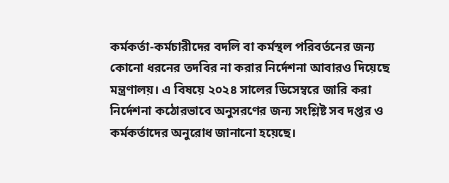কর্মকর্তা-কর্মচারীদের বদলি বা কর্মস্থল পরিবর্তনের জন্য কোনো ধরনের তদবির না করার নির্দেশনা আবারও দিয়েছে মন্ত্রণালয়। এ বিষয়ে ২০২৪ সালের ডিসেম্বরে জারি করা নির্দেশনা কঠোরভাবে অনুসরণের জন্য সংশ্লিষ্ট সব দপ্তর ও কর্মকর্তাদের অনুরোধ জানানো হয়েছে।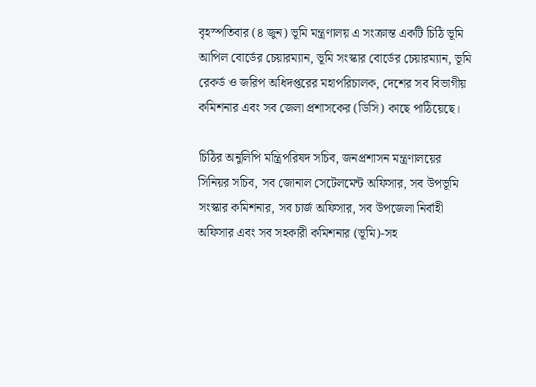বৃহস্পতিবার (৪ জুন) ভূমি মন্ত্রণালয় এ সংক্রান্ত একটি চিঠি ভূমি আপিল বোর্ডের চেয়ারম্যান, ভূমি সংস্কার বোর্ডের চেয়ারম্যান, ভূমি রেকর্ড ও জরিপ অধিদপ্তরের মহাপরিচালক, দেশের সব বিভাগীয় কমিশনার এবং সব জেলা প্রশাসকের (ডিসি) কাছে পাঠিয়েছে।

চিঠির অনুলিপি মন্ত্রিপরিষদ সচিব, জনপ্রশাসন মন্ত্রণালয়ের সিনিয়র সচিব, সব জোনাল সেটেলমেন্ট অফিসার, সব উপভূমি সংস্কার কমিশনার, সব চার্জ অফিসার, সব উপজেলা নির্বাহী অফিসার এবং সব সহকারী কমিশনার (ভূমি)-সহ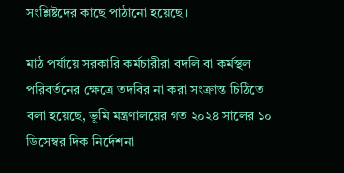সংশ্লিষ্টদের কাছে পাঠানো হয়েছে।

মাঠ পর্যায়ে সরকারি কর্মচারীরা বদলি বা কর্মস্থল পরিবর্তনের ক্ষেত্রে তদবির না করা সংক্রান্ত চিঠিতে বলা হয়েছে, ভূমি মন্ত্রণালয়ের গত ২০২৪ সালের ১০ ডিসেম্বর দিক নির্দেশনা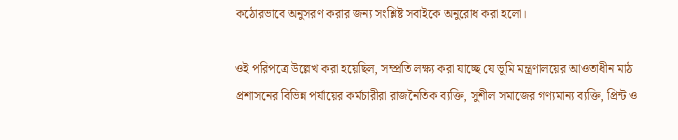কঠোরভাবে অনুসরণ করার জন্য সংশ্লিষ্ট সবাইকে অনুরোধ করা হলো।

ওই পরিপত্রে উল্লেখ করা হয়েছিল, সম্প্রতি লক্ষ্য করা যাচ্ছে যে ভূমি মন্ত্রণালয়ের আওতাধীন মাঠ প্রশাসনের বিভিন্ন পর্যায়ের কর্মচারীরা রাজনৈতিক ব্যক্তি, সুশীল সমাজের গণ্যমান্য ব্যক্তি, প্রিন্ট ও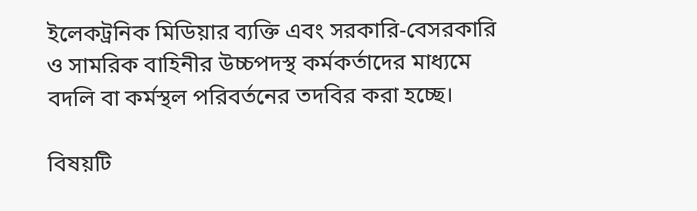ইলেকট্রনিক মিডিয়ার ব্যক্তি এবং সরকারি-বেসরকারি ও সামরিক বাহিনীর উচ্চপদস্থ কর্মকর্তাদের মাধ্যমে বদলি বা কর্মস্থল পরিবর্তনের তদবির করা হচ্ছে।

বিষয়টি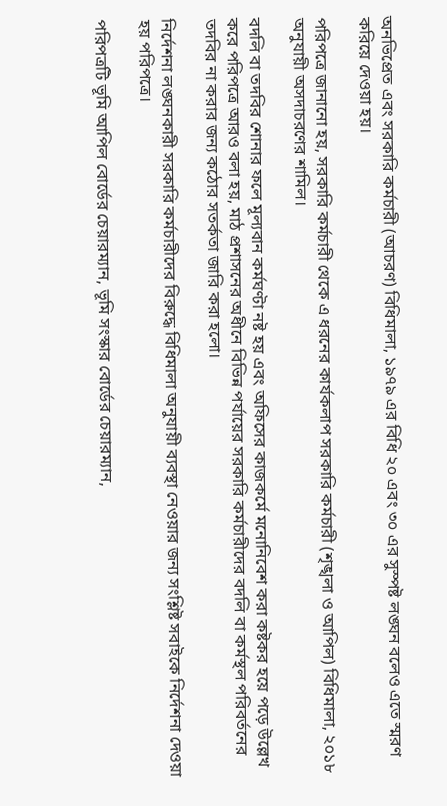অনভিপ্রেত এবং সরকারি কর্মচারী (আচরণ) বিধিমালা, ১৯৭৯ এর বিধি ২০ এবং ৩০ এর সুস্পষ্ট লঙ্ঘন বলেও এতে স্মরণ করিয়ে দেওয়া হয়।

পরিপত্রে জানানো হয়, সরকারি কর্মচারী থেকে এ ধরনের কার্যকলাপ সরকারি কর্মচারী (শৃঙ্খলা ও আপিল) বিধিমালা, ২০১৮ অনুযায়ী অসদাচরণের শামিল।

বদলি বা তদবির শোনার ফলে মূল্যবান কর্মঘণ্টা নষ্ট হয় এবং অফিসের কাজকর্মে মনোনিবেশ করা কষ্টকর হয়ে পড়ে উল্লেখ করে পরিপত্রে আরও বলা হয়, মাঠ প্রশাসনের অধীনে বিভিন্ন পর্যায়ের সরকারি কর্মচারীদের বদলি বা কর্মস্থল পরিবর্তনের তদবির না করার জন্য কঠোর সতর্কতা জারি করা হলো।

নির্দেশনা লঙ্ঘনকারী সরকারি কর্মচারীদের বিরুদ্ধে বিধিমালা অনুযায়ী ব্যবস্থা নেওয়ার জন্য সংশ্লিষ্ট সবাইকে নির্দেশনা দেওয়া হয় পরিপত্রে।

পরিপত্রটি ভূমি আপিল বোর্ডের চেয়ারম্যান, ভূমি সংস্কার বোর্ডের চেয়ারম্যান,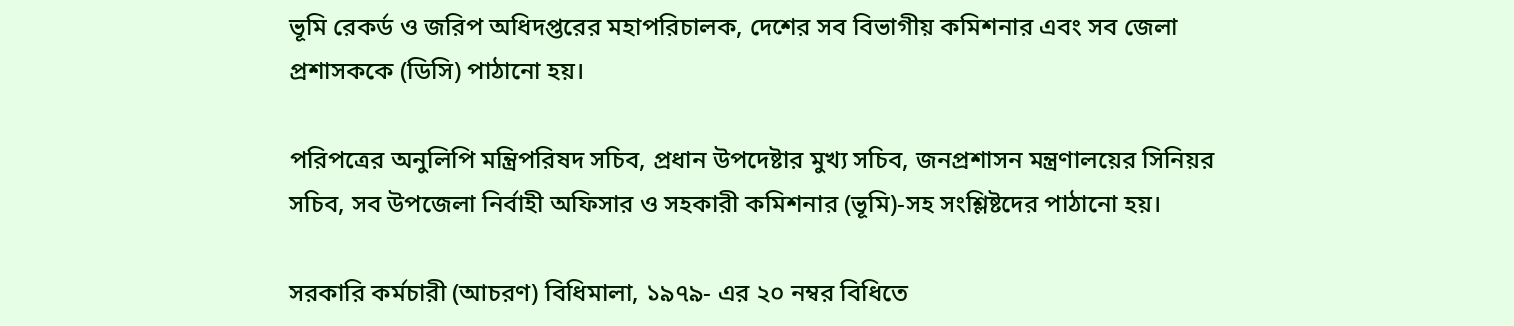ভূমি রেকর্ড ও জরিপ অধিদপ্তরের মহাপরিচালক, দেশের সব বিভাগীয় কমিশনার এবং সব জেলা প্রশাসককে (ডিসি) পাঠানো হয়।

পরিপত্রের অনুলিপি মন্ত্রিপরিষদ সচিব, প্রধান উপদেষ্টার মুখ্য সচিব, জনপ্রশাসন মন্ত্রণালয়ের সিনিয়র সচিব, সব উপজেলা নির্বাহী অফিসার ও সহকারী কমিশনার (ভূমি)-সহ সংশ্লিষ্টদের পাঠানো হয়।

সরকারি কর্মচারী (আচরণ) বিধিমালা, ১৯৭৯- এর ২০ নম্বর বিধিতে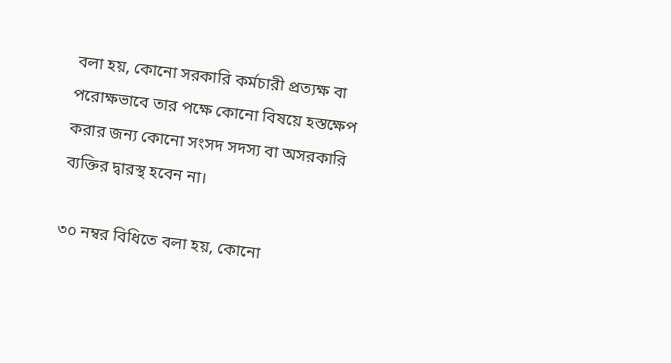বলা হয়, কোনো সরকারি কর্মচারী প্রত্যক্ষ বা পরোক্ষভাবে তার পক্ষে কোনো বিষয়ে হস্তক্ষেপ করার জন্য কোনো সংসদ সদস্য বা অসরকারি ব্যক্তির দ্বারস্থ হবেন না।

৩০ নম্বর বিধিতে বলা হয়, কোনো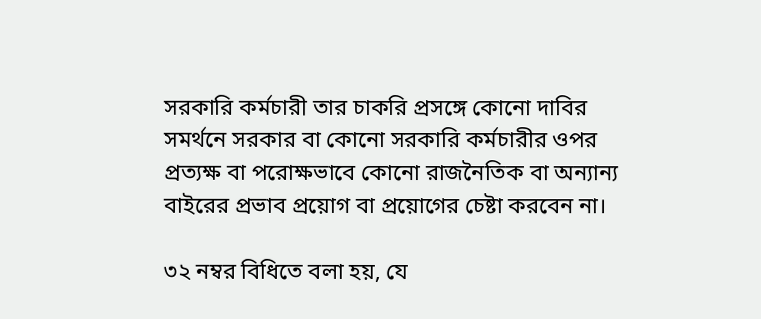সরকারি কর্মচারী তার চাকরি প্রসঙ্গে কোনো দাবির সমর্থনে সরকার বা কোনো সরকারি কর্মচারীর ওপর প্রত্যক্ষ বা পরোক্ষভাবে কোনো রাজনৈতিক বা অন্যান্য বাইরের প্রভাব প্রয়োগ বা প্রয়োগের চেষ্টা করবেন না।

৩২ নম্বর বিধিতে বলা হয়, যে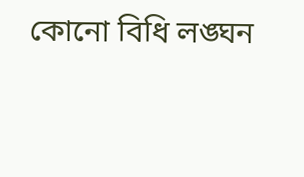কোনো বিধি লঙ্ঘন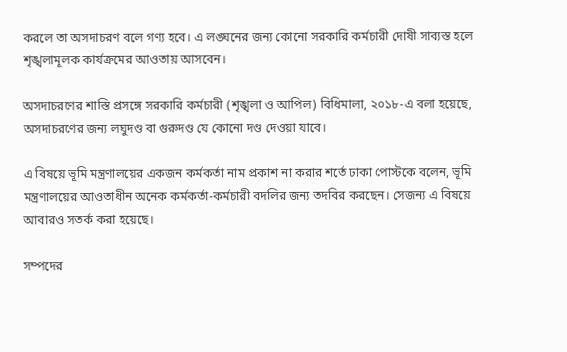করলে তা অসদাচরণ বলে গণ্য হবে। এ লঙ্ঘনের জন্য কোনো সরকারি কর্মচারী দোষী সাব্যস্ত হলে শৃঙ্খলামূলক কার্যক্রমের আওতায় আসবেন।

অসদাচরণের শাস্তি প্রসঙ্গে সরকারি কর্মচারী (শৃঙ্খলা ও আপিল) বিধিমালা, ২০১৮-এ বলা হয়েছে, অসদাচরণের জন্য লঘুদণ্ড বা গুরুদণ্ড যে কোনো দণ্ড দেওয়া যাবে।

এ বিষয়ে ভূমি মন্ত্রণালয়ের একজন কর্মকর্তা নাম প্রকাশ না করার শর্তে ঢাকা পোস্টকে বলেন, ভূমি মন্ত্রণালয়ের আওতাধীন অনেক কর্মকর্তা-কর্মচারী বদলির জন্য তদবির করছেন। সেজন্য এ বিষয়ে আবারও সতর্ক করা হয়েছে।

সম্পদের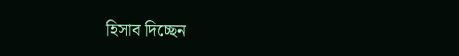হিসাব দিচ্ছেন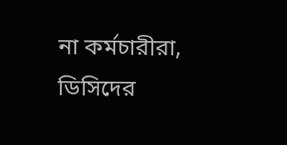না কর্মচারীরা, ডিসিদের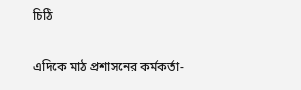চিঠি

এদিকে মাঠ প্রশাসনের কর্মকর্তা-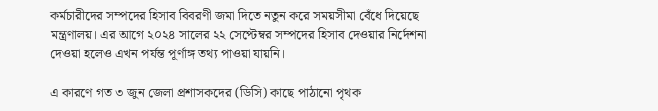কর্মচারীদের সম্পদের হিসাব বিবরণী জমা দিতে নতুন করে সময়সীমা বেঁধে দিয়েছে মন্ত্রণালয়। এর আগে ২০২৪ সালের ২২ সেপ্টেম্বর সম্পদের হিসাব দেওয়ার নির্দেশনা দেওয়া হলেও এখন পর্যন্ত পূর্ণাঙ্গ তথ্য পাওয়া যায়নি।

এ কারণে গত ৩ জুন জেলা প্রশাসকদের (ডিসি) কাছে পাঠানো পৃথক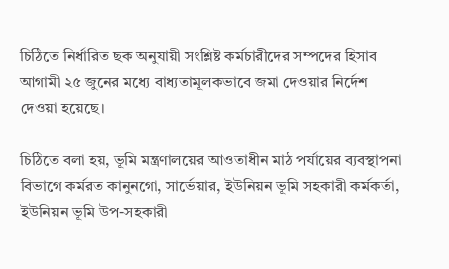চিঠিতে নির্ধারিত ছক অনুযায়ী সংশ্লিষ্ট কর্মচারীদের সম্পদের হিসাব আগামী ২৫ জুনের মধ্যে বাধ্যতামূলকভাবে জমা দেওয়ার নির্দেশ দেওয়া হয়েছে।

চিঠিতে বলা হয়, ভূমি মন্ত্রণালয়ের আওতাধীন মাঠ পর্যায়ের ব্যবস্থাপনা বিভাগে কর্মরত কানুনগো, সার্ভেয়ার, ইউনিয়ন ভূমি সহকারী কর্মকর্তা, ইউনিয়ন ভূমি উপ-সহকারী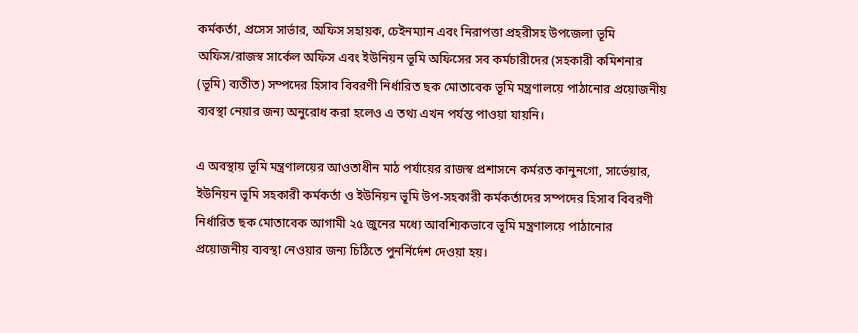কর্মকর্তা, প্রসেস সার্ভার, অফিস সহায়ক, চেইনম্যান এবং নিরাপত্তা প্রহরীসহ উপজেলা ভূমি অফিস/রাজস্ব সার্কেল অফিস এবং ইউনিয়ন ভূমি অফিসের সব কর্মচারীদের (সহকারী কমিশনার (ভূমি) ব্যতীত) সম্পদের হিসাব বিবরণী নির্ধারিত ছক মোতাবেক ভূমি মন্ত্রণালয়ে পাঠানোর প্রয়োজনীয় ব্যবস্থা নেয়ার জন্য অনুরোধ করা হলেও এ তথ্য এখন পর্যন্ত পাওয়া যায়নি।

এ অবস্থায় ভূমি মন্ত্রণালয়ের আওতাধীন মাঠ পর্যায়ের রাজস্ব প্রশাসনে কর্মরত কানুনগো, সার্ভেয়ার, ইউনিয়ন ভূমি সহকারী কর্মকর্তা ও ইউনিয়ন ভূমি উপ-সহকারী কর্মকর্তাদের সম্পদের হিসাব বিবরণী নির্ধারিত ছক মোতাবেক আগামী ২৫ জুনের মধ্যে আবশ্যিকভাবে ভূমি মন্ত্রণালয়ে পাঠানোর প্রয়োজনীয় ব্যবস্থা নেওয়ার জন্য চিঠিতে পুনর্নির্দেশ দেওয়া হয়।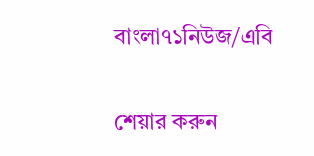বাংলা৭১নিউজ/এবি

শেয়ার করুন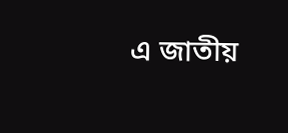এ জাতীয়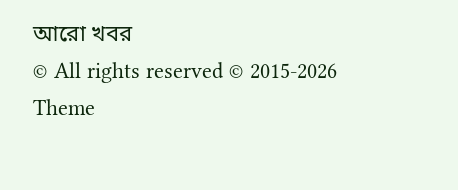আরো খবর
© All rights reserved © 2015-2026
Theme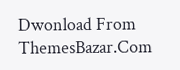Dwonload From ThemesBazar.Com